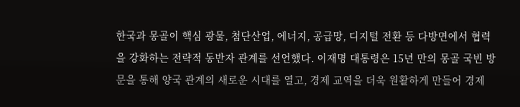한국과 몽골이 핵심 광물, 첨단산업, 에너지, 공급망, 디지털 전환 등 다방면에서 협력을 강화하는 전략적 동반자 관계를 선언했다. 이재명 대통령은 15년 만의 몽골 국빈 방문을 통해 양국 관계의 새로운 시대를 열고, 경제 교역을 더욱 원활하게 만들어 경제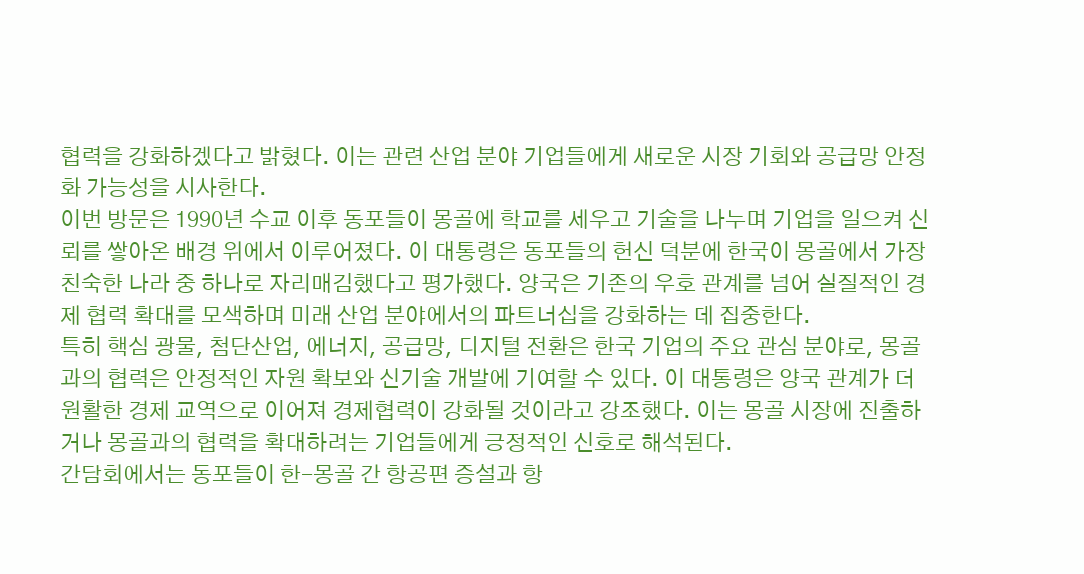협력을 강화하겠다고 밝혔다. 이는 관련 산업 분야 기업들에게 새로운 시장 기회와 공급망 안정화 가능성을 시사한다.
이번 방문은 1990년 수교 이후 동포들이 몽골에 학교를 세우고 기술을 나누며 기업을 일으켜 신뢰를 쌓아온 배경 위에서 이루어졌다. 이 대통령은 동포들의 헌신 덕분에 한국이 몽골에서 가장 친숙한 나라 중 하나로 자리매김했다고 평가했다. 양국은 기존의 우호 관계를 넘어 실질적인 경제 협력 확대를 모색하며 미래 산업 분야에서의 파트너십을 강화하는 데 집중한다.
특히 핵심 광물, 첨단산업, 에너지, 공급망, 디지털 전환은 한국 기업의 주요 관심 분야로, 몽골과의 협력은 안정적인 자원 확보와 신기술 개발에 기여할 수 있다. 이 대통령은 양국 관계가 더 원활한 경제 교역으로 이어져 경제협력이 강화될 것이라고 강조했다. 이는 몽골 시장에 진출하거나 몽골과의 협력을 확대하려는 기업들에게 긍정적인 신호로 해석된다.
간담회에서는 동포들이 한-몽골 간 항공편 증설과 항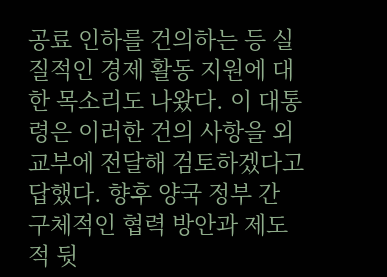공료 인하를 건의하는 등 실질적인 경제 활동 지원에 대한 목소리도 나왔다. 이 대통령은 이러한 건의 사항을 외교부에 전달해 검토하겠다고 답했다. 향후 양국 정부 간 구체적인 협력 방안과 제도적 뒷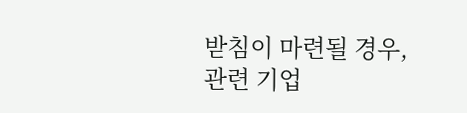받침이 마련될 경우, 관련 기업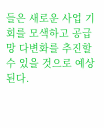들은 새로운 사업 기회를 모색하고 공급망 다변화를 추진할 수 있을 것으로 예상된다.